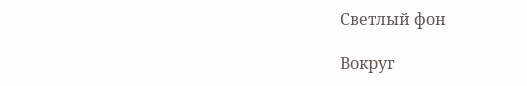Светлый фон

Вокруг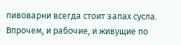пивоварни всегда стоит запах сусла. Впрочем, и рабочие, и живущие по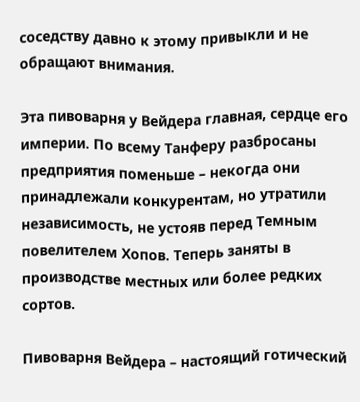соседству давно к этому привыкли и не обращают внимания.

Эта пивоварня у Вейдера главная, сердце его империи. По всему Танферу разбросаны предприятия поменьше – некогда они принадлежали конкурентам, но утратили независимость, не устояв перед Темным повелителем Хопов. Теперь заняты в производстве местных или более редких сортов.

Пивоварня Вейдера – настоящий готический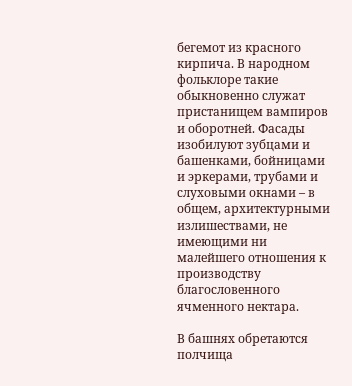бегемот из красного кирпича. В народном фольклоре такие обыкновенно служат пристанищем вампиров и оборотней. Фасады изобилуют зубцами и башенками, бойницами и эркерами, трубами и слуховыми окнами – в общем, архитектурными излишествами, не имеющими ни малейшего отношения к производству благословенного ячменного нектара.

В башнях обретаются полчища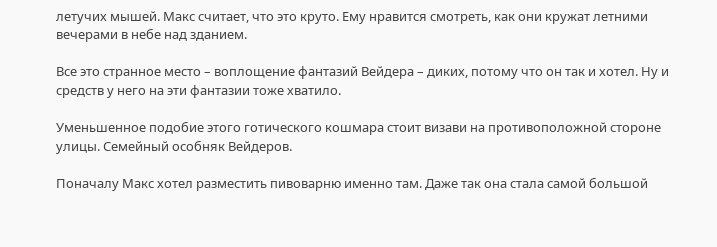летучих мышей. Макс считает, что это круто. Ему нравится смотреть, как они кружат летними вечерами в небе над зданием.

Все это странное место – воплощение фантазий Вейдера – диких, потому что он так и хотел. Ну и средств у него на эти фантазии тоже хватило.

Уменьшенное подобие этого готического кошмара стоит визави на противоположной стороне улицы. Семейный особняк Вейдеров.

Поначалу Макс хотел разместить пивоварню именно там. Даже так она стала самой большой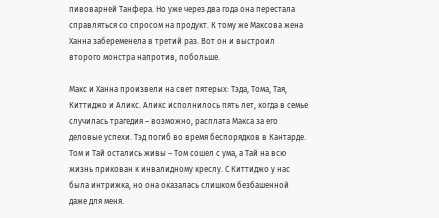пивоварней Танфера. Но уже через два года она перестала справляться со спросом на продукт. К тому же Максова жена Ханна забеременела в третий раз. Вот он и выстроил второго монстра напротив, побольше.

Макс и Ханна произвели на свет пятерых: Тэда, Тома, Тая, Киттиджо и Аликс. Аликс исполнилось пять лет, когда в семье случилась трагедия – возможно, расплата Макса за его деловые успехи. Тэд погиб во время беспорядков в Кантарде. Том и Тай остались живы – Том сошел с ума, а Тай на всю жизнь прикован к инвалидному креслу. С Киттиджо у нас была интрижка, но она оказалась слишком безбашенной даже для меня.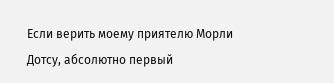Если верить моему приятелю Морли Дотсу, абсолютно первый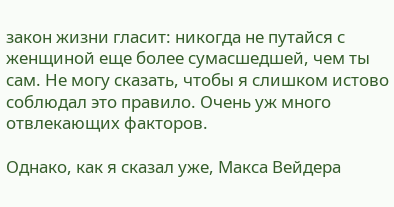закон жизни гласит: никогда не путайся с женщиной еще более сумасшедшей, чем ты сам. Не могу сказать, чтобы я слишком истово соблюдал это правило. Очень уж много отвлекающих факторов.

Однако, как я сказал уже, Макса Вейдера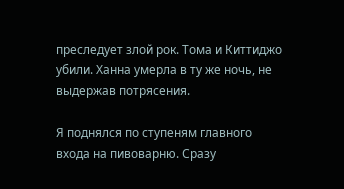преследует злой рок. Тома и Киттиджо убили. Ханна умерла в ту же ночь, не выдержав потрясения.

Я поднялся по ступеням главного входа на пивоварню. Сразу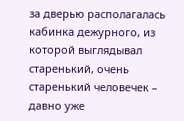за дверью располагалась кабинка дежурного, из которой выглядывал старенький, очень старенький человечек – давно уже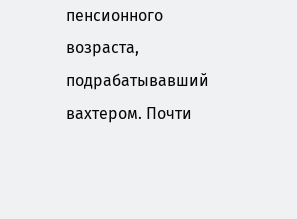пенсионного возраста, подрабатывавший вахтером. Почти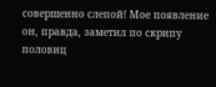совершенно слепой! Мое появление он, правда, заметил по скрипу половиц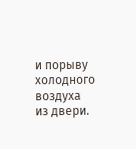и порыву холодного воздуха из двери.